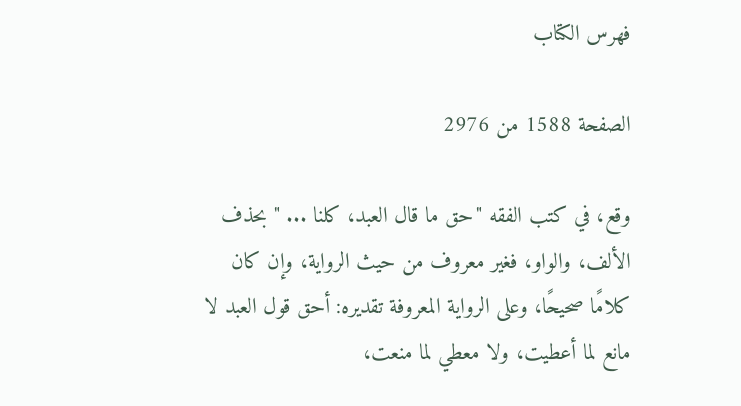فهرس الكتاب

الصفحة 1588 من 2976

وقع، في كتب الفقه "حق ما قال العبد، كلنا ... " بحذف الألف، والواو، فغير معروف من حيث الرواية، وإن كان كلامًا صحيحًا، وعلى الرواية المعروفة تقديره: أحق قول العبد لا مانع لما أعطيت، ولا معطي لما منعت،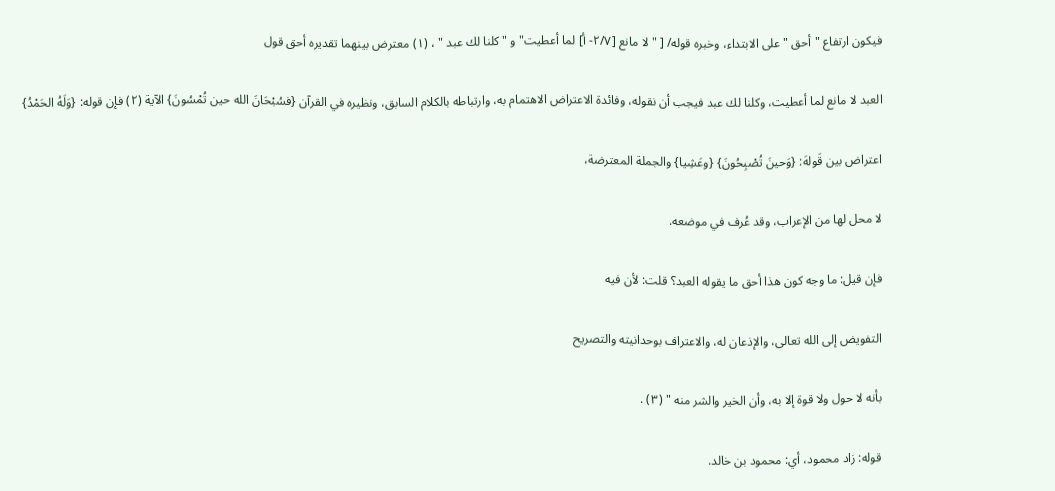فيكون ارتفاع "أحق " على الابتداء، وخبره قوله/ [ " لا مانع [٢/٧- أ] لما أعطيت" و "كلنا لك عبد " ، (١) معترض بينهما تقديره أحق قول

العبد لا مانع لما أعطيت، وكلنا لك عبد فيجب أن نقوله، وفائدة الاعتراض الاهتمام به، وارتباطه بالكلام السابق، ونظيره في القرآن {فسُبْحَانَ الله حين تُمْسُونَ} الآية (٢) فإن قوله: {وَلَهُ الحَمْدُ}

اعتراض بين قَولهَ: {وَحينَ تُصْبِحُونَ} {وعَشِيا} والجملة المعترضة،

لا محل لها من الإعراب، وقد عُرف في موضعه.

فإن قيل: ما وجه كون هذا أحق ما يقوله العبد؟ قلت: لأن فيه

التفويض إلى الله تعالى، والإذعان له، والاعتراف بوحدانيته والتصريح

بأنه لا حول ولا قوة إلا به، وأن الخير والشر منه " (٣) .

قوله: زاد محمود، أي: محمود بن خالد.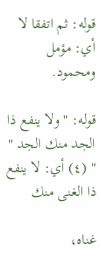قوله: ثم اتفقا لا أي: مؤمل ومحمود.

قوله: " ولا ينفع ذا الجد منك الجد " " (٤) أي: لا ينفع ذا الغنى منك

غناه،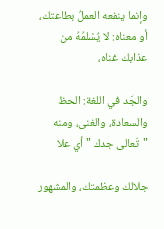وإنما ينفعه العملُ بطاعتك، أو معناه: لا يُسْلمُهُ من عذابك غناه،

والجَد في اللغة: الحظ والسعادة، والغنى، ومنه "تَعالى جدك " أي علا

جلالك وعظمتك، والمشهور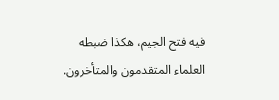فيه فتح الجيم، هكذا ضبطه العلماء المتقدمون والمتأخرون.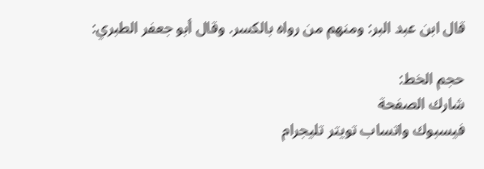قال ابن عبد البر: ومنهم من رواه بالكسر. وقال أبو جعفر الطبري:

حجم الخط:
شارك الصفحة
فيسبوك واتساب تويتر تليجرام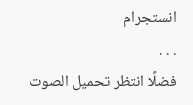انستجرام
. . .
فضلًا انتظر تحميل الصوت